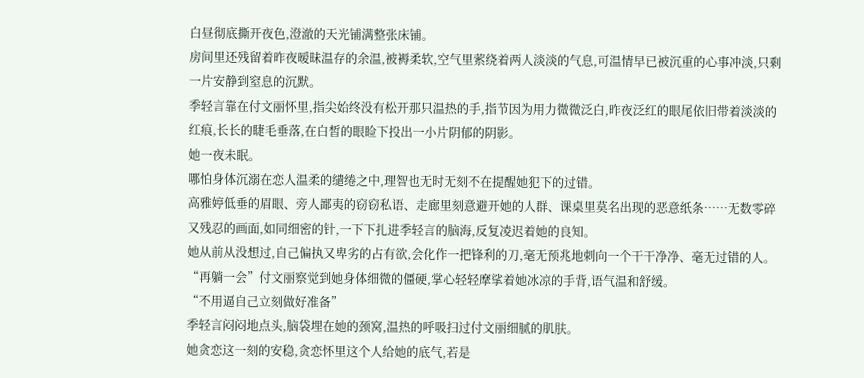白昼彻底撕开夜色,澄澈的天光铺满整张床铺。
房间里还残留着昨夜暧昧温存的余温,被褥柔软,空气里萦绕着两人淡淡的气息,可温情早已被沉重的心事冲淡,只剩一片安静到窒息的沉默。
季轻言靠在付文丽怀里,指尖始终没有松开那只温热的手,指节因为用力微微泛白,昨夜泛红的眼尾依旧带着淡淡的红痕,长长的睫毛垂落,在白皙的眼睑下投出一小片阴郁的阴影。
她一夜未眠。
哪怕身体沉溺在恋人温柔的缱绻之中,理智也无时无刻不在提醒她犯下的过错。
高雅婷低垂的眉眼、旁人鄙夷的窃窃私语、走廊里刻意避开她的人群、课桌里莫名出现的恶意纸条……无数零碎又残忍的画面,如同细密的针,一下下扎进季轻言的脑海,反复凌迟着她的良知。
她从前从没想过,自己偏执又卑劣的占有欲,会化作一把锋利的刀,毫无预兆地刺向一个干干净净、毫无过错的人。
“再躺一会”付文丽察觉到她身体细微的僵硬,掌心轻轻摩挲着她冰凉的手背,语气温和舒缓。
“不用逼自己立刻做好准备”
季轻言闷闷地点头,脑袋埋在她的颈窝,温热的呼吸扫过付文丽细腻的肌肤。
她贪恋这一刻的安稳,贪恋怀里这个人给她的底气,若是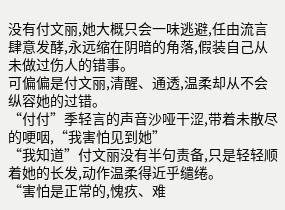没有付文丽,她大概只会一味逃避,任由流言肆意发酵,永远缩在阴暗的角落,假装自己从未做过伤人的错事。
可偏偏是付文丽,清醒、通透,温柔却从不会纵容她的过错。
“付付”季轻言的声音沙哑干涩,带着未散尽的哽咽,“我害怕见到她”
“我知道”付文丽没有半句责备,只是轻轻顺着她的长发,动作温柔得近乎缱绻。
“害怕是正常的,愧疚、难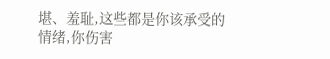堪、羞耻,这些都是你该承受的情绪,你伤害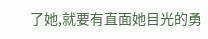了她,就要有直面她目光的勇